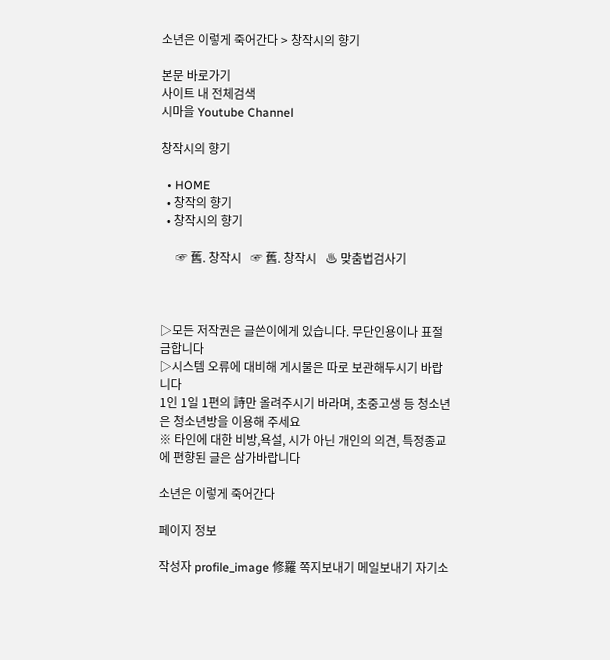소년은 이렇게 죽어간다 > 창작시의 향기

본문 바로가기
사이트 내 전체검색
시마을 Youtube Channel

창작시의 향기

  • HOME
  • 창작의 향기
  • 창작시의 향기

     ☞ 舊. 창작시   ☞ 舊. 창작시   ♨ 맞춤법검사기



▷모든 저작권은 글쓴이에게 있습니다. 무단인용이나 표절금합니다
▷시스템 오류에 대비해 게시물은 따로 보관해두시기 바랍니다
1인 1일 1편의 詩만 올려주시기 바라며, 초중고생 등 청소년은 청소년방을 이용해 주세요
※ 타인에 대한 비방,욕설, 시가 아닌 개인의 의견, 특정종교에 편향된 글은 삼가바랍니다

소년은 이렇게 죽어간다

페이지 정보

작성자 profile_image 修羅 쪽지보내기 메일보내기 자기소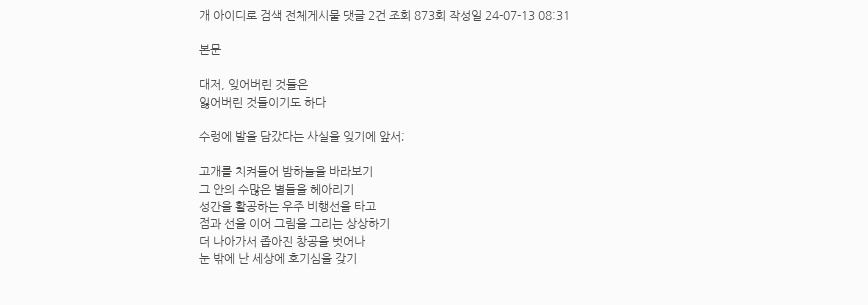개 아이디로 검색 전체게시물 댓글 2건 조회 873회 작성일 24-07-13 08:31

본문

대저, 잊어버린 것들은
잃어버린 것들이기도 하다

수렁에 발을 담갔다는 사실을 잊기에 앞서;

고개를 치켜들어 밤하늘을 바라보기
그 안의 수많은 별들을 헤아리기
성간을 활공하는 우주 비행선을 타고
점과 선을 이어 그림을 그리는 상상하기
더 나아가서 좁아진 창공을 벗어나
눈 밖에 난 세상에 호기심을 갖기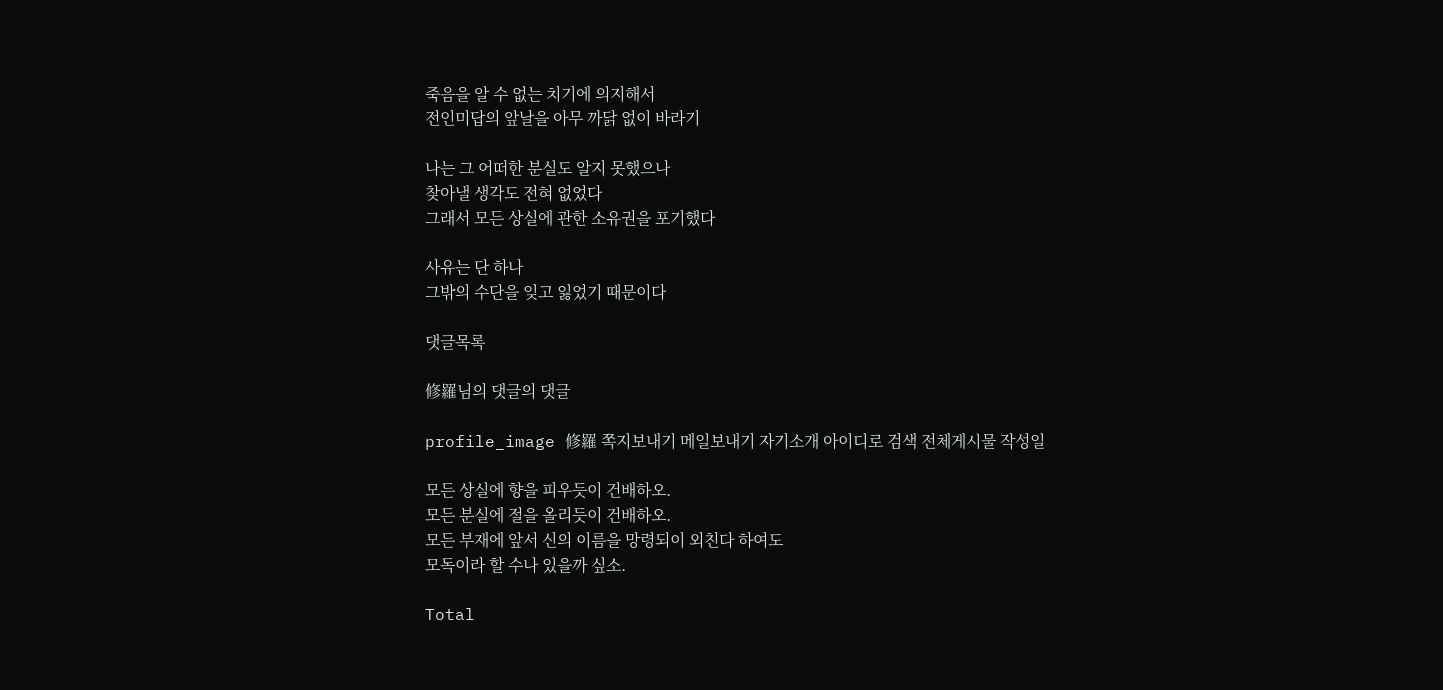죽음을 알 수 없는 치기에 의지해서
전인미답의 앞날을 아무 까닭 없이 바라기

나는 그 어떠한 분실도 알지 못했으나
찾아낼 생각도 전혀 없었다
그래서 모든 상실에 관한 소유권을 포기했다

사유는 단 하나
그밖의 수단을 잊고 잃었기 때문이다

댓글목록

修羅님의 댓글의 댓글

profile_image 修羅 쪽지보내기 메일보내기 자기소개 아이디로 검색 전체게시물 작성일

모든 상실에 향을 피우듯이 건배하오.
모든 분실에 절을 올리듯이 건배하오.
모든 부재에 앞서 신의 이름을 망령되이 외친다 하여도
모독이라 할 수나 있을까 싶소.

Total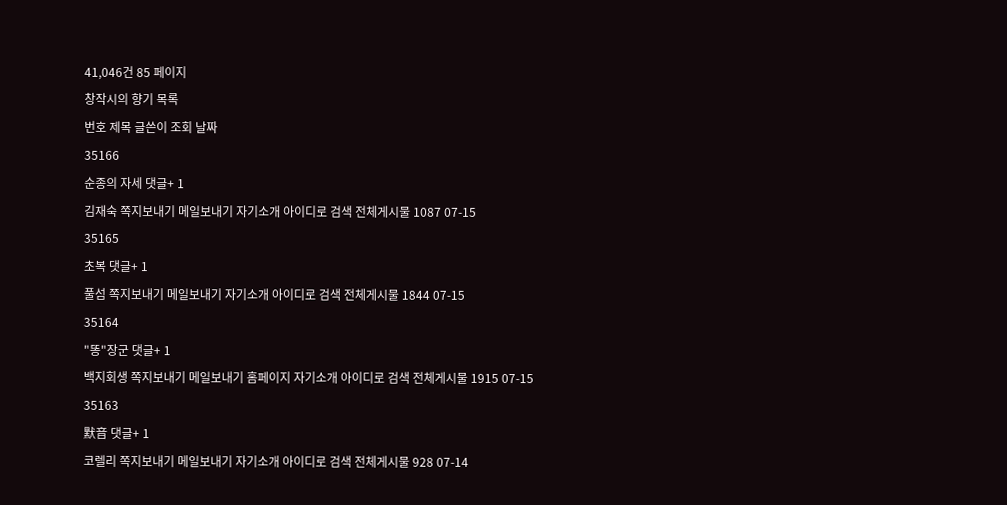41,046건 85 페이지
창작시의 향기 목록
번호 제목 글쓴이 조회 날짜
35166
순종의 자세 댓글+ 1
김재숙 쪽지보내기 메일보내기 자기소개 아이디로 검색 전체게시물 1087 07-15
35165
초복 댓글+ 1
풀섬 쪽지보내기 메일보내기 자기소개 아이디로 검색 전체게시물 1844 07-15
35164
"똥"장군 댓글+ 1
백지회생 쪽지보내기 메일보내기 홈페이지 자기소개 아이디로 검색 전체게시물 1915 07-15
35163
默音 댓글+ 1
코렐리 쪽지보내기 메일보내기 자기소개 아이디로 검색 전체게시물 928 07-14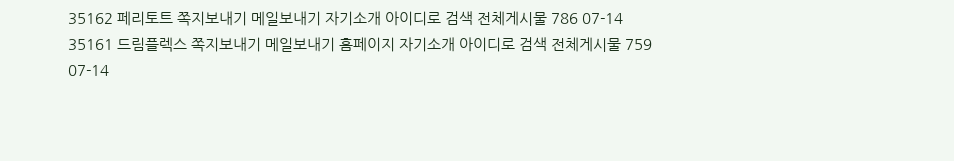35162 페리토트 쪽지보내기 메일보내기 자기소개 아이디로 검색 전체게시물 786 07-14
35161 드림플렉스 쪽지보내기 메일보내기 홈페이지 자기소개 아이디로 검색 전체게시물 759 07-14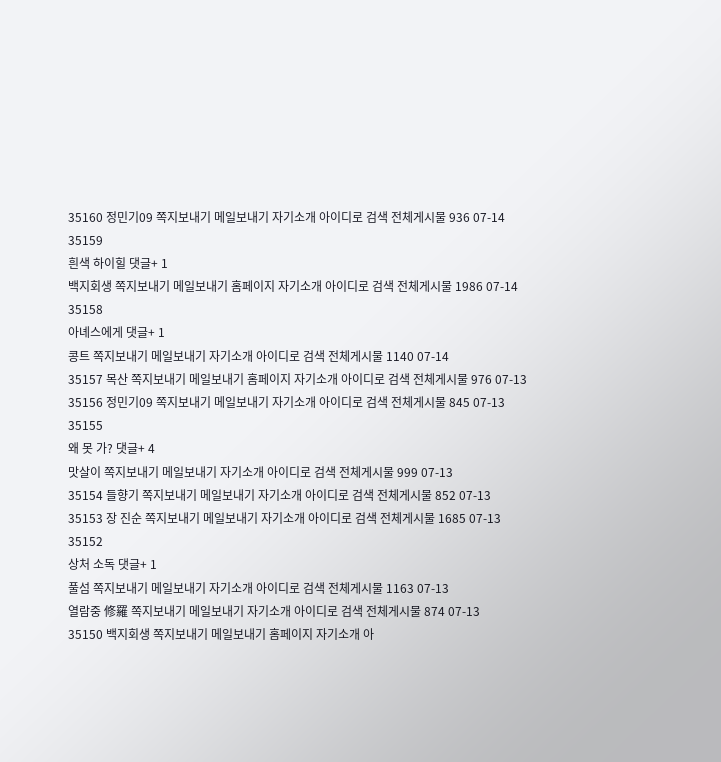35160 정민기09 쪽지보내기 메일보내기 자기소개 아이디로 검색 전체게시물 936 07-14
35159
흰색 하이힐 댓글+ 1
백지회생 쪽지보내기 메일보내기 홈페이지 자기소개 아이디로 검색 전체게시물 1986 07-14
35158
아녜스에게 댓글+ 1
콩트 쪽지보내기 메일보내기 자기소개 아이디로 검색 전체게시물 1140 07-14
35157 목산 쪽지보내기 메일보내기 홈페이지 자기소개 아이디로 검색 전체게시물 976 07-13
35156 정민기09 쪽지보내기 메일보내기 자기소개 아이디로 검색 전체게시물 845 07-13
35155
왜 못 가? 댓글+ 4
맛살이 쪽지보내기 메일보내기 자기소개 아이디로 검색 전체게시물 999 07-13
35154 들향기 쪽지보내기 메일보내기 자기소개 아이디로 검색 전체게시물 852 07-13
35153 장 진순 쪽지보내기 메일보내기 자기소개 아이디로 검색 전체게시물 1685 07-13
35152
상처 소독 댓글+ 1
풀섬 쪽지보내기 메일보내기 자기소개 아이디로 검색 전체게시물 1163 07-13
열람중 修羅 쪽지보내기 메일보내기 자기소개 아이디로 검색 전체게시물 874 07-13
35150 백지회생 쪽지보내기 메일보내기 홈페이지 자기소개 아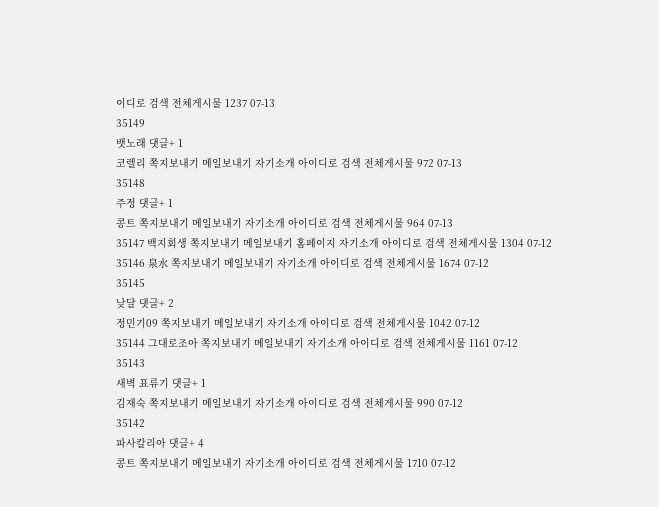이디로 검색 전체게시물 1237 07-13
35149
뱃노래 댓글+ 1
코렐리 쪽지보내기 메일보내기 자기소개 아이디로 검색 전체게시물 972 07-13
35148
주정 댓글+ 1
콩트 쪽지보내기 메일보내기 자기소개 아이디로 검색 전체게시물 964 07-13
35147 백지회생 쪽지보내기 메일보내기 홈페이지 자기소개 아이디로 검색 전체게시물 1304 07-12
35146 泉水 쪽지보내기 메일보내기 자기소개 아이디로 검색 전체게시물 1674 07-12
35145
낮달 댓글+ 2
정민기09 쪽지보내기 메일보내기 자기소개 아이디로 검색 전체게시물 1042 07-12
35144 그대로조아 쪽지보내기 메일보내기 자기소개 아이디로 검색 전체게시물 1161 07-12
35143
새벽 표류기 댓글+ 1
김재숙 쪽지보내기 메일보내기 자기소개 아이디로 검색 전체게시물 990 07-12
35142
파사칼리아 댓글+ 4
콩트 쪽지보내기 메일보내기 자기소개 아이디로 검색 전체게시물 1710 07-12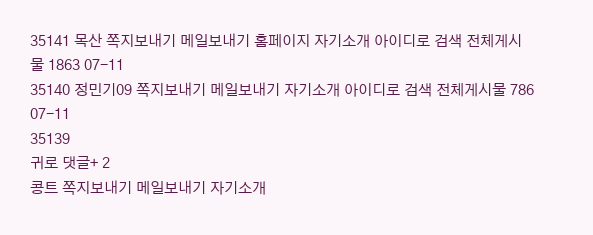35141 목산 쪽지보내기 메일보내기 홈페이지 자기소개 아이디로 검색 전체게시물 1863 07-11
35140 정민기09 쪽지보내기 메일보내기 자기소개 아이디로 검색 전체게시물 786 07-11
35139
귀로 댓글+ 2
콩트 쪽지보내기 메일보내기 자기소개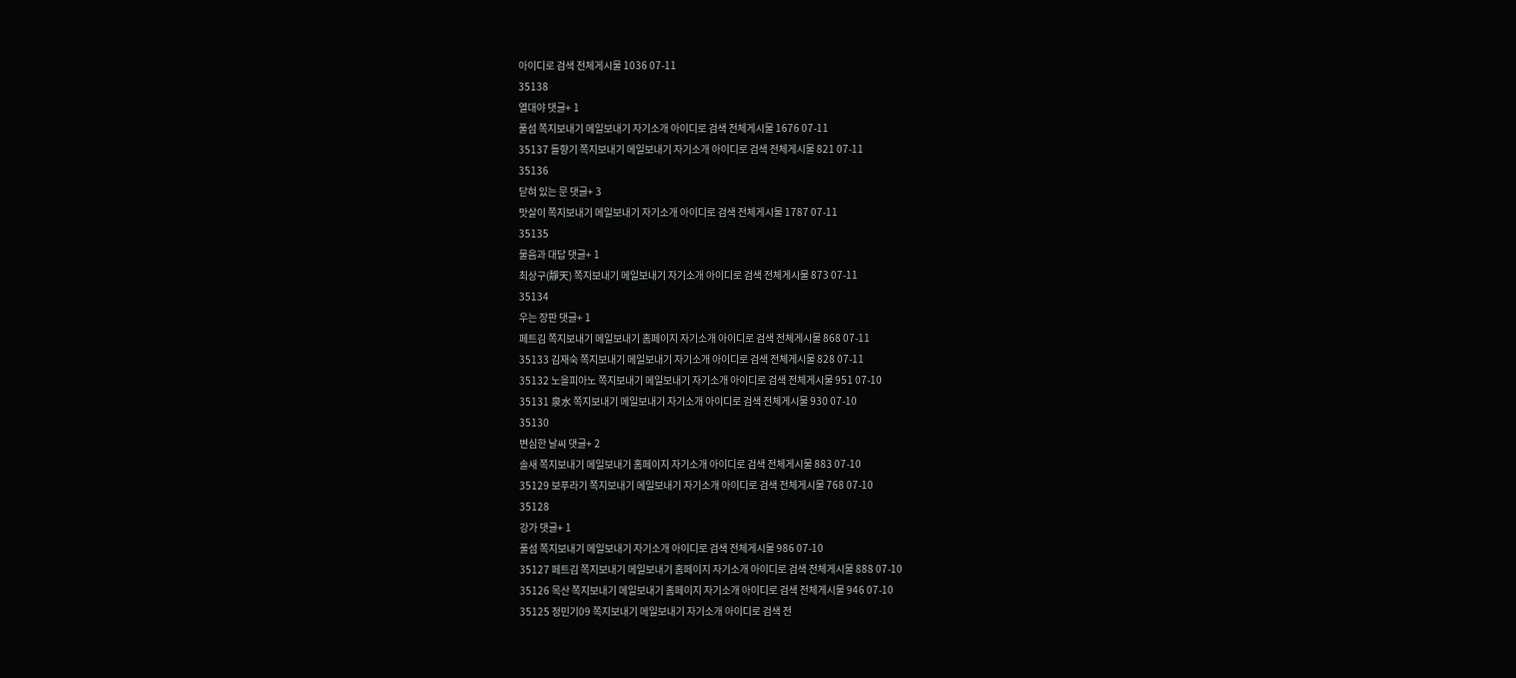아이디로 검색 전체게시물 1036 07-11
35138
열대야 댓글+ 1
풀섬 쪽지보내기 메일보내기 자기소개 아이디로 검색 전체게시물 1676 07-11
35137 들향기 쪽지보내기 메일보내기 자기소개 아이디로 검색 전체게시물 821 07-11
35136
닫혀 있는 문 댓글+ 3
맛살이 쪽지보내기 메일보내기 자기소개 아이디로 검색 전체게시물 1787 07-11
35135
물음과 대답 댓글+ 1
최상구(靜天) 쪽지보내기 메일보내기 자기소개 아이디로 검색 전체게시물 873 07-11
35134
우는 장판 댓글+ 1
페트김 쪽지보내기 메일보내기 홈페이지 자기소개 아이디로 검색 전체게시물 868 07-11
35133 김재숙 쪽지보내기 메일보내기 자기소개 아이디로 검색 전체게시물 828 07-11
35132 노을피아노 쪽지보내기 메일보내기 자기소개 아이디로 검색 전체게시물 951 07-10
35131 泉水 쪽지보내기 메일보내기 자기소개 아이디로 검색 전체게시물 930 07-10
35130
변심한 날씨 댓글+ 2
솔새 쪽지보내기 메일보내기 홈페이지 자기소개 아이디로 검색 전체게시물 883 07-10
35129 보푸라기 쪽지보내기 메일보내기 자기소개 아이디로 검색 전체게시물 768 07-10
35128
강가 댓글+ 1
풀섬 쪽지보내기 메일보내기 자기소개 아이디로 검색 전체게시물 986 07-10
35127 페트김 쪽지보내기 메일보내기 홈페이지 자기소개 아이디로 검색 전체게시물 888 07-10
35126 목산 쪽지보내기 메일보내기 홈페이지 자기소개 아이디로 검색 전체게시물 946 07-10
35125 정민기09 쪽지보내기 메일보내기 자기소개 아이디로 검색 전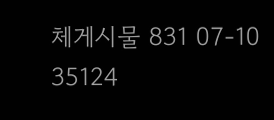체게시물 831 07-10
35124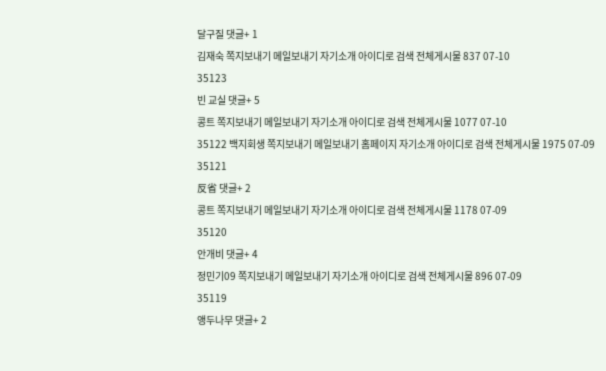달구질 댓글+ 1
김재숙 쪽지보내기 메일보내기 자기소개 아이디로 검색 전체게시물 837 07-10
35123
빈 교실 댓글+ 5
콩트 쪽지보내기 메일보내기 자기소개 아이디로 검색 전체게시물 1077 07-10
35122 백지회생 쪽지보내기 메일보내기 홈페이지 자기소개 아이디로 검색 전체게시물 1975 07-09
35121
反省 댓글+ 2
콩트 쪽지보내기 메일보내기 자기소개 아이디로 검색 전체게시물 1178 07-09
35120
안개비 댓글+ 4
정민기09 쪽지보내기 메일보내기 자기소개 아이디로 검색 전체게시물 896 07-09
35119
앵두나무 댓글+ 2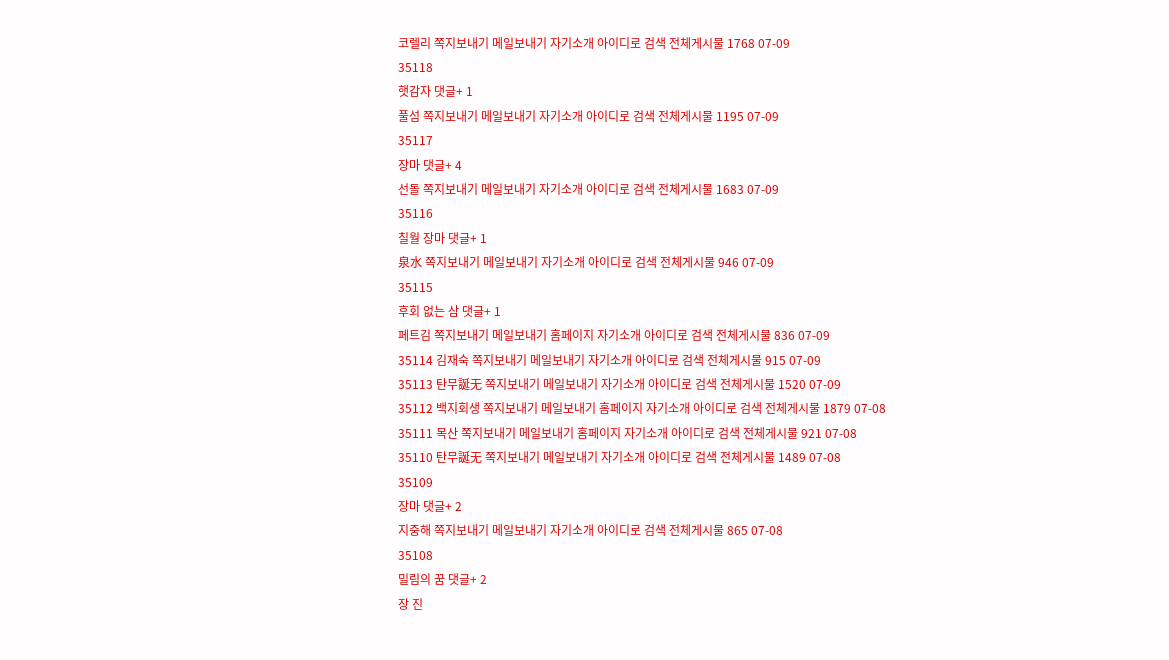코렐리 쪽지보내기 메일보내기 자기소개 아이디로 검색 전체게시물 1768 07-09
35118
햇감자 댓글+ 1
풀섬 쪽지보내기 메일보내기 자기소개 아이디로 검색 전체게시물 1195 07-09
35117
장마 댓글+ 4
선돌 쪽지보내기 메일보내기 자기소개 아이디로 검색 전체게시물 1683 07-09
35116
칠월 장마 댓글+ 1
泉水 쪽지보내기 메일보내기 자기소개 아이디로 검색 전체게시물 946 07-09
35115
후회 없는 삼 댓글+ 1
페트김 쪽지보내기 메일보내기 홈페이지 자기소개 아이디로 검색 전체게시물 836 07-09
35114 김재숙 쪽지보내기 메일보내기 자기소개 아이디로 검색 전체게시물 915 07-09
35113 탄무誕无 쪽지보내기 메일보내기 자기소개 아이디로 검색 전체게시물 1520 07-09
35112 백지회생 쪽지보내기 메일보내기 홈페이지 자기소개 아이디로 검색 전체게시물 1879 07-08
35111 목산 쪽지보내기 메일보내기 홈페이지 자기소개 아이디로 검색 전체게시물 921 07-08
35110 탄무誕无 쪽지보내기 메일보내기 자기소개 아이디로 검색 전체게시물 1489 07-08
35109
장마 댓글+ 2
지중해 쪽지보내기 메일보내기 자기소개 아이디로 검색 전체게시물 865 07-08
35108
밀림의 꿈 댓글+ 2
장 진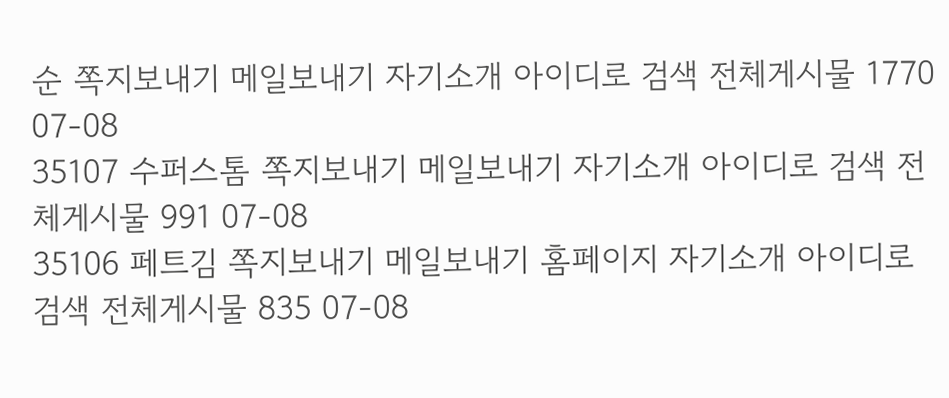순 쪽지보내기 메일보내기 자기소개 아이디로 검색 전체게시물 1770 07-08
35107 수퍼스톰 쪽지보내기 메일보내기 자기소개 아이디로 검색 전체게시물 991 07-08
35106 페트김 쪽지보내기 메일보내기 홈페이지 자기소개 아이디로 검색 전체게시물 835 07-08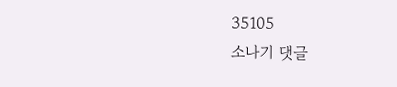35105
소나기 댓글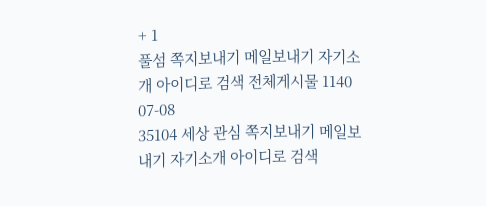+ 1
풀섬 쪽지보내기 메일보내기 자기소개 아이디로 검색 전체게시물 1140 07-08
35104 세상 관심 쪽지보내기 메일보내기 자기소개 아이디로 검색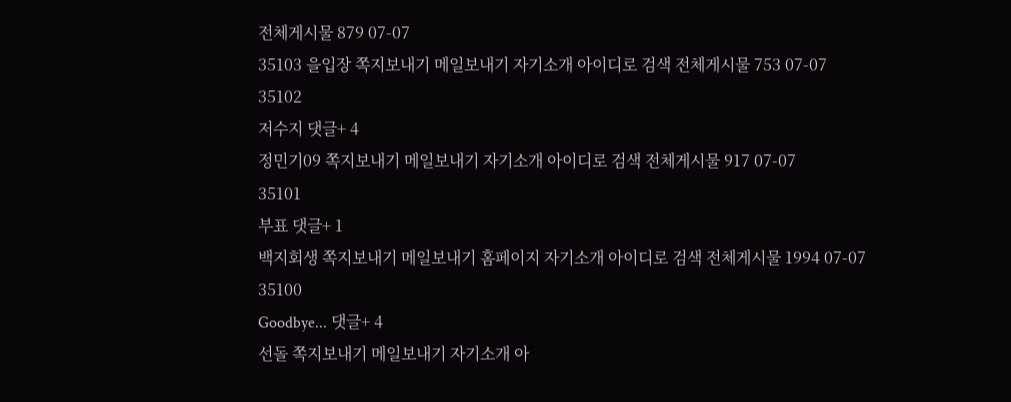전체게시물 879 07-07
35103 을입장 쪽지보내기 메일보내기 자기소개 아이디로 검색 전체게시물 753 07-07
35102
저수지 댓글+ 4
정민기09 쪽지보내기 메일보내기 자기소개 아이디로 검색 전체게시물 917 07-07
35101
부표 댓글+ 1
백지회생 쪽지보내기 메일보내기 홈페이지 자기소개 아이디로 검색 전체게시물 1994 07-07
35100
Goodbye... 댓글+ 4
선돌 쪽지보내기 메일보내기 자기소개 아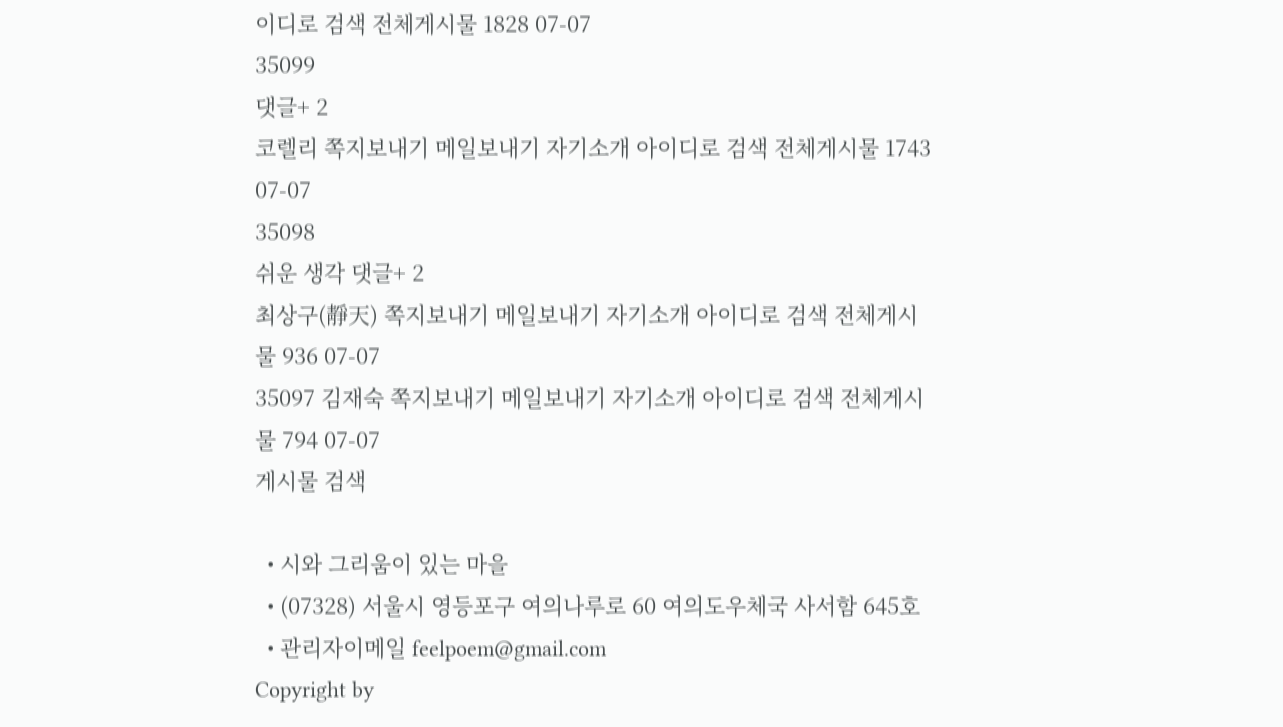이디로 검색 전체게시물 1828 07-07
35099
댓글+ 2
코렐리 쪽지보내기 메일보내기 자기소개 아이디로 검색 전체게시물 1743 07-07
35098
쉬운 생각 댓글+ 2
최상구(靜天) 쪽지보내기 메일보내기 자기소개 아이디로 검색 전체게시물 936 07-07
35097 김재숙 쪽지보내기 메일보내기 자기소개 아이디로 검색 전체게시물 794 07-07
게시물 검색

  • 시와 그리움이 있는 마을
  • (07328) 서울시 영등포구 여의나루로 60 여의도우체국 사서함 645호
  • 관리자이메일 feelpoem@gmail.com
Copyright by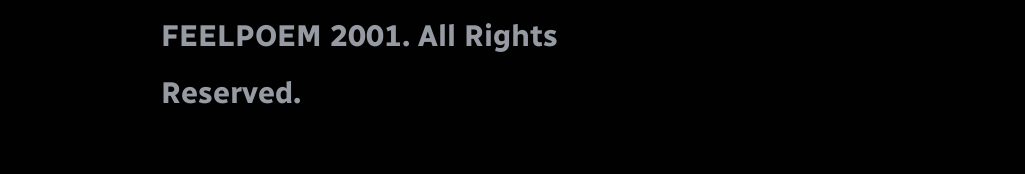FEELPOEM 2001. All Rights Reserved.